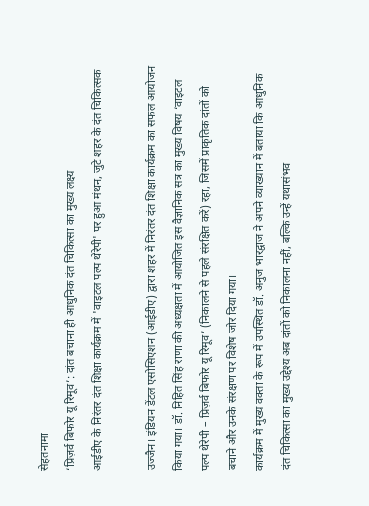सेहतनामा
‘प्रिज़र्व बिफोर यू रिमूव’: दांत बचाना ही आधुनिक दंत चिकित्सा का मुख्य लक्ष्य
आईडीए के निरंतर दंत शिक्षा कार्यक्रम में 'वाइटल पल्प थेरेपी' पर हुआ मंथन, जुटे शहर के दंत चिकित्सक

उज्जैन। इंडियन डेंटल एसोसिएशन (आईडीए) द्वारा शहर में निरंतर दंत शिक्षा कार्यक्रम का सफल आयोजन किया गया। डॉ. निहित सिंह राणा की अध्यक्षता में आयोजित इस वैज्ञानिक सत्र का मुख्य विषय ‘वाइटल पल्प थेरेपी – प्रिज़र्व बिफोर यू रिमूव’ (निकालने से पहले संरक्षित करें) रहा, जिसमें प्राकृतिक दांतों को बचाने और उनके संरक्षण पर विशेष जोर दिया गया।
कार्यक्रम में मुख्य वक्ता के रूप में उपस्थित डॉ. अनुज भारद्वाज ने अपने व्याख्यान में बताया कि आधुनिक दंत चिकित्सा का मुख्य उद्देश्य अब दांतों को निकालना नहीं, बल्कि उन्हें यथासंभव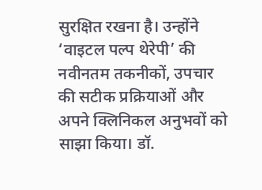सुरक्षित रखना है। उन्होंने ‘वाइटल पल्प थेरेपी’ की नवीनतम तकनीकों, उपचार की सटीक प्रक्रियाओं और अपने क्लिनिकल अनुभवों को साझा किया। डॉ.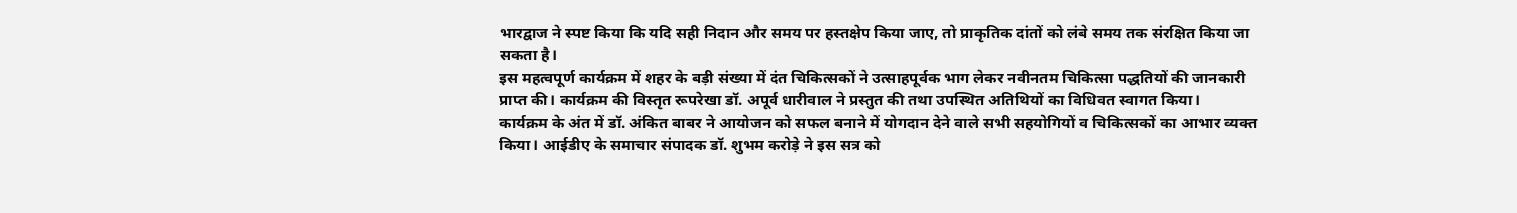भारद्वाज ने स्पष्ट किया कि यदि सही निदान और समय पर हस्तक्षेप किया जाए, तो प्राकृतिक दांतों को लंबे समय तक संरक्षित किया जा सकता है।
इस महत्वपूर्ण कार्यक्रम में शहर के बड़ी संख्या में दंत चिकित्सकों ने उत्साहपूर्वक भाग लेकर नवीनतम चिकित्सा पद्धतियों की जानकारी प्राप्त की। कार्यक्रम की विस्तृत रूपरेखा डॉ. अपूर्व धारीवाल ने प्रस्तुत की तथा उपस्थित अतिथियों का विधिवत स्वागत किया।
कार्यक्रम के अंत में डॉ. अंकित बाबर ने आयोजन को सफल बनाने में योगदान देने वाले सभी सहयोगियों व चिकित्सकों का आभार व्यक्त किया। आईडीए के समाचार संपादक डॉ. शुभम करोड़े ने इस सत्र को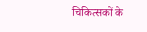चिकित्सकों के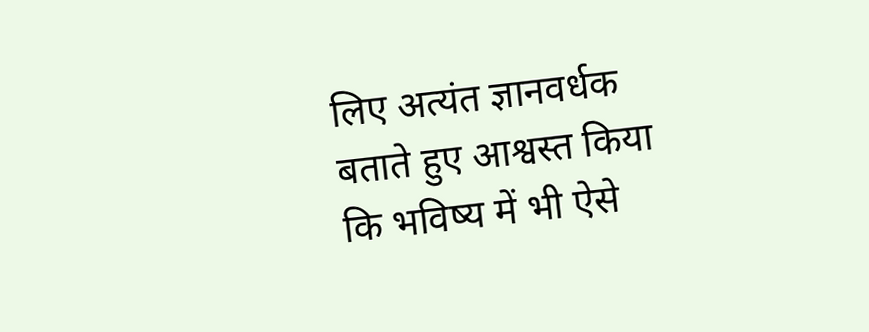लिए अत्यंत ज्ञानवर्धक बताते हुए आश्वस्त किया कि भविष्य में भी ऐसे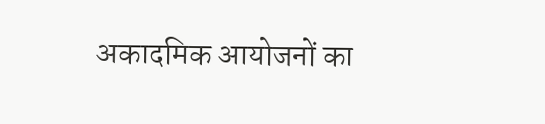अकादमिक आयोजनों का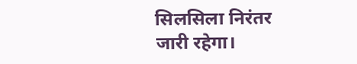सिलसिला निरंतर जारी रहेगा।